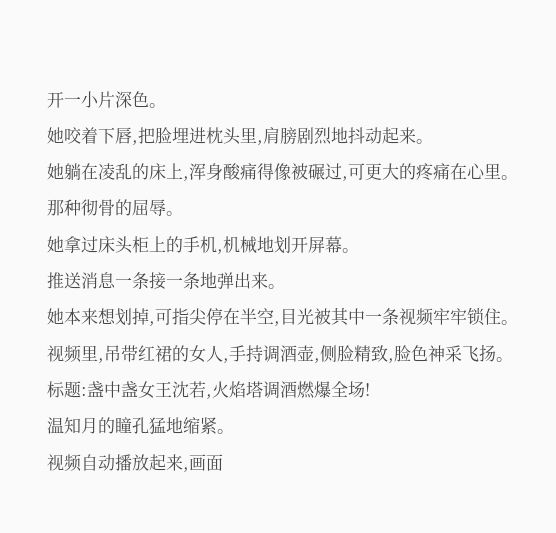开一小片深色。
她咬着下唇,把脸埋进枕头里,肩膀剧烈地抖动起来。
她躺在凌乱的床上,浑身酸痛得像被碾过,可更大的疼痛在心里。
那种彻骨的屈辱。
她拿过床头柜上的手机,机械地划开屏幕。
推送消息一条接一条地弹出来。
她本来想划掉,可指尖停在半空,目光被其中一条视频牢牢锁住。
视频里,吊带红裙的女人,手持调酒壶,侧脸精致,脸色神采飞扬。
标题:盏中盏女王沈若,火焰塔调酒燃爆全场!
温知月的瞳孔猛地缩紧。
视频自动播放起来,画面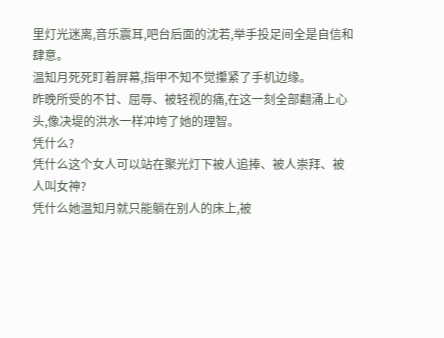里灯光迷离,音乐震耳,吧台后面的沈若,举手投足间全是自信和肆意。
温知月死死盯着屏幕,指甲不知不觉攥紧了手机边缘。
昨晚所受的不甘、屈辱、被轻视的痛,在这一刻全部翻涌上心头,像决堤的洪水一样冲垮了她的理智。
凭什么?
凭什么这个女人可以站在聚光灯下被人追捧、被人崇拜、被人叫女神?
凭什么她温知月就只能躺在别人的床上,被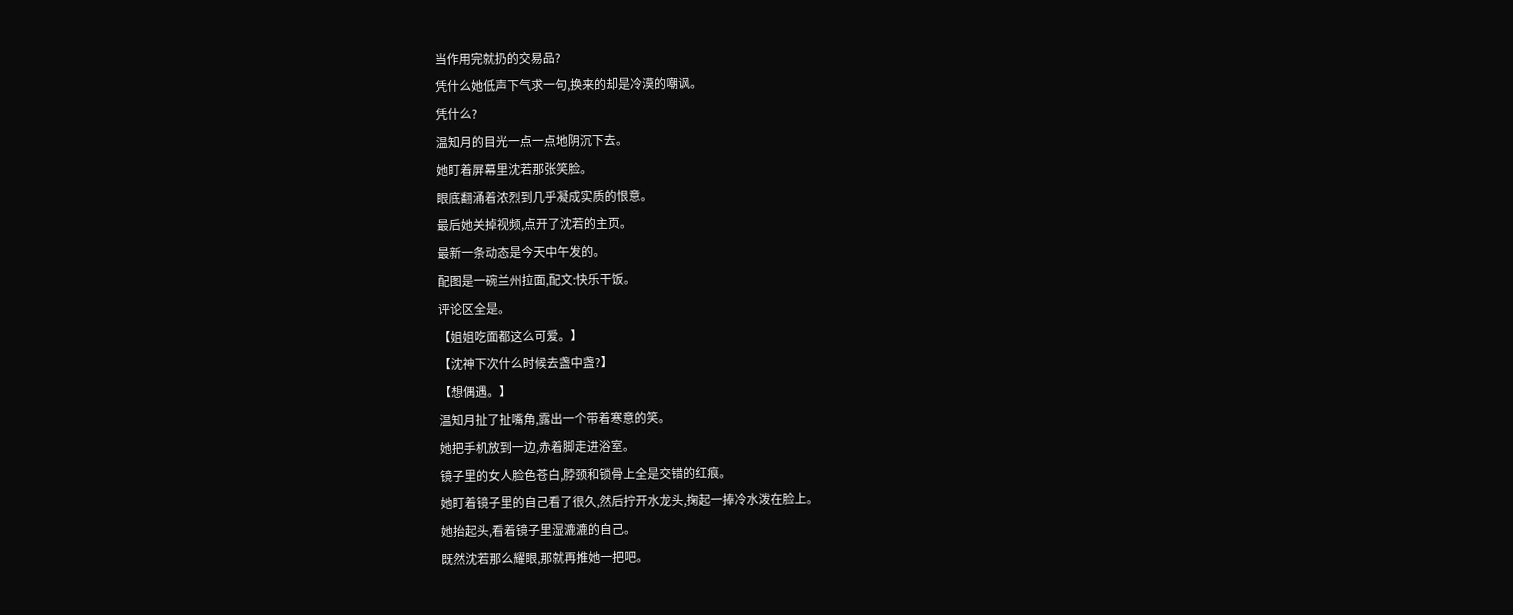当作用完就扔的交易品?
凭什么她低声下气求一句,换来的却是冷漠的嘲讽。
凭什么?
温知月的目光一点一点地阴沉下去。
她盯着屏幕里沈若那张笑脸。
眼底翻涌着浓烈到几乎凝成实质的恨意。
最后她关掉视频,点开了沈若的主页。
最新一条动态是今天中午发的。
配图是一碗兰州拉面,配文:快乐干饭。
评论区全是。
【姐姐吃面都这么可爱。】
【沈神下次什么时候去盏中盏?】
【想偶遇。】
温知月扯了扯嘴角,露出一个带着寒意的笑。
她把手机放到一边,赤着脚走进浴室。
镜子里的女人脸色苍白,脖颈和锁骨上全是交错的红痕。
她盯着镜子里的自己看了很久,然后拧开水龙头,掬起一捧冷水泼在脸上。
她抬起头,看着镜子里湿漉漉的自己。
既然沈若那么耀眼,那就再推她一把吧。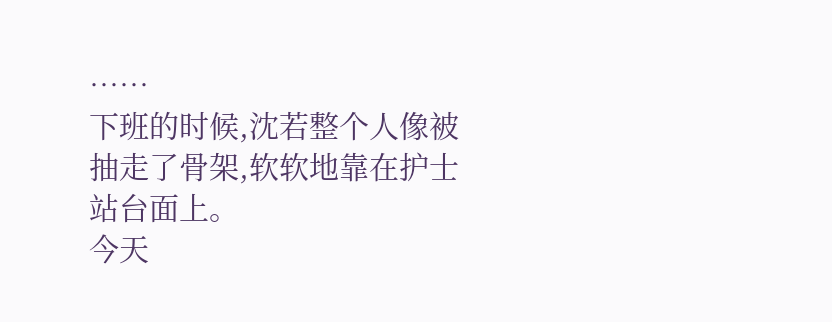……
下班的时候,沈若整个人像被抽走了骨架,软软地靠在护士站台面上。
今天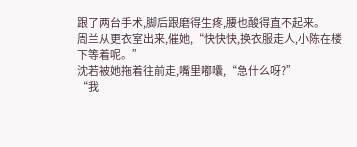跟了两台手术,脚后跟磨得生疼,腰也酸得直不起来。
周兰从更衣室出来,催她,“快快快,换衣服走人,小陈在楼下等着呢。”
沈若被她拖着往前走,嘴里嘟囔,“急什么呀?”
“我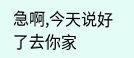急啊,今天说好了去你家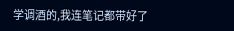学调酒的,我连笔记都带好了